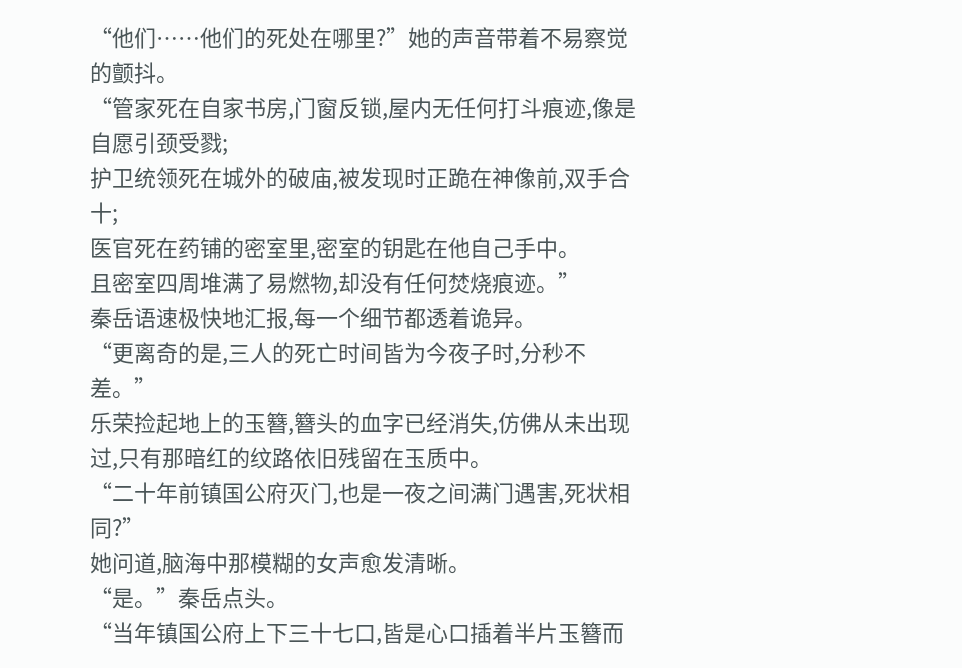“他们……他们的死处在哪里?”她的声音带着不易察觉的颤抖。
“管家死在自家书房,门窗反锁,屋内无任何打斗痕迹,像是自愿引颈受戮;
护卫统领死在城外的破庙,被发现时正跪在神像前,双手合十;
医官死在药铺的密室里,密室的钥匙在他自己手中。
且密室四周堆满了易燃物,却没有任何焚烧痕迹。”
秦岳语速极快地汇报,每一个细节都透着诡异。
“更离奇的是,三人的死亡时间皆为今夜子时,分秒不差。”
乐荣捡起地上的玉簪,簪头的血字已经消失,仿佛从未出现过,只有那暗红的纹路依旧残留在玉质中。
“二十年前镇国公府灭门,也是一夜之间满门遇害,死状相同?”
她问道,脑海中那模糊的女声愈发清晰。
“是。”秦岳点头。
“当年镇国公府上下三十七口,皆是心口插着半片玉簪而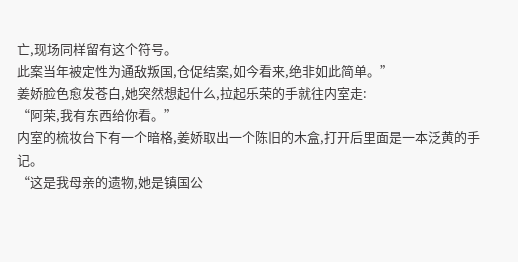亡,现场同样留有这个符号。
此案当年被定性为通敌叛国,仓促结案,如今看来,绝非如此简单。”
姜娇脸色愈发苍白,她突然想起什么,拉起乐荣的手就往内室走:
“阿荣,我有东西给你看。”
内室的梳妆台下有一个暗格,姜娇取出一个陈旧的木盒,打开后里面是一本泛黄的手记。
“这是我母亲的遗物,她是镇国公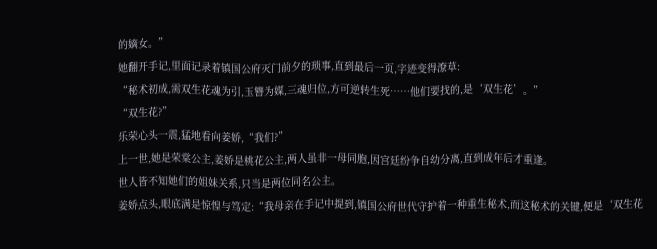的嫡女。”
她翻开手记,里面记录着镇国公府灭门前夕的琐事,直到最后一页,字迹变得潦草:
“秘术初成,需双生花魂为引,玉簪为媒,三魂归位,方可逆转生死……他们要找的,是‘双生花’。”
“双生花?”
乐荣心头一震,猛地看向姜娇,“我们?”
上一世,她是荣棠公主,姜娇是桃花公主,两人虽非一母同胞,因宫廷纷争自幼分离,直到成年后才重逢。
世人皆不知她们的姐妹关系,只当是两位同名公主。
姜娇点头,眼底满是惊惶与笃定:“我母亲在手记中提到,镇国公府世代守护着一种重生秘术,而这秘术的关键,便是‘双生花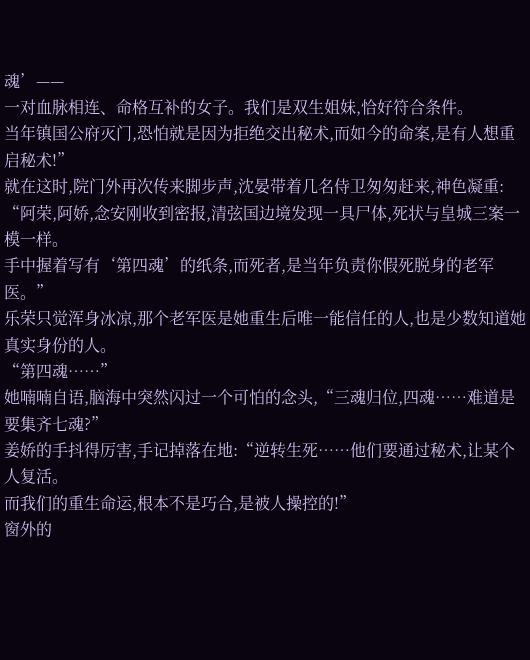魂’——
一对血脉相连、命格互补的女子。我们是双生姐妹,恰好符合条件。
当年镇国公府灭门,恐怕就是因为拒绝交出秘术,而如今的命案,是有人想重启秘术!”
就在这时,院门外再次传来脚步声,沈晏带着几名侍卫匆匆赶来,神色凝重:
“阿荣,阿娇,念安刚收到密报,清弦国边境发现一具尸体,死状与皇城三案一模一样。
手中握着写有‘第四魂’的纸条,而死者,是当年负责你假死脱身的老军医。”
乐荣只觉浑身冰凉,那个老军医是她重生后唯一能信任的人,也是少数知道她真实身份的人。
“第四魂……”
她喃喃自语,脑海中突然闪过一个可怕的念头,“三魂归位,四魂……难道是要集齐七魂?”
姜娇的手抖得厉害,手记掉落在地:“逆转生死……他们要通过秘术,让某个人复活。
而我们的重生命运,根本不是巧合,是被人操控的!”
窗外的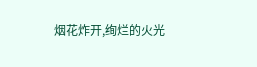烟花炸开,绚烂的火光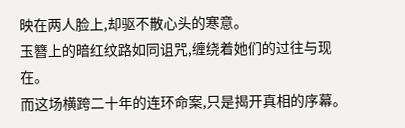映在两人脸上,却驱不散心头的寒意。
玉簪上的暗红纹路如同诅咒,缠绕着她们的过往与现在。
而这场横跨二十年的连环命案,只是揭开真相的序幕。